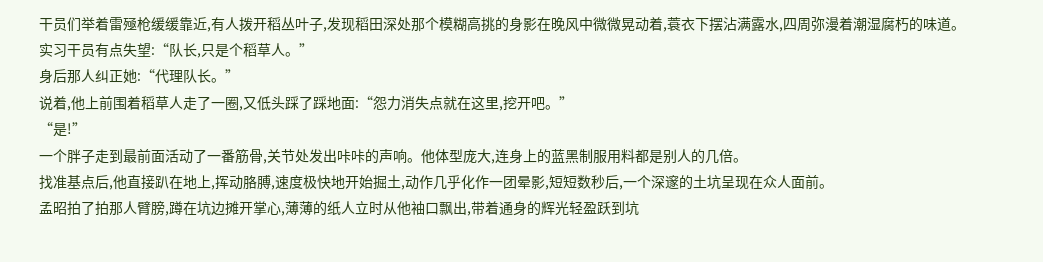干员们举着雷殛枪缓缓靠近,有人拨开稻丛叶子,发现稻田深处那个模糊高挑的身影在晚风中微微晃动着,蓑衣下摆沾满露水,四周弥漫着潮湿腐朽的味道。
实习干员有点失望:“队长,只是个稻草人。”
身后那人纠正她:“代理队长。”
说着,他上前围着稻草人走了一圈,又低头踩了踩地面:“怨力消失点就在这里,挖开吧。”
“是!”
一个胖子走到最前面活动了一番筋骨,关节处发出咔咔的声响。他体型庞大,连身上的蓝黑制服用料都是别人的几倍。
找准基点后,他直接趴在地上,挥动胳膊,速度极快地开始掘土,动作几乎化作一团晕影,短短数秒后,一个深邃的土坑呈现在众人面前。
孟昭拍了拍那人臂膀,蹲在坑边摊开掌心,薄薄的纸人立时从他袖口飘出,带着通身的辉光轻盈跃到坑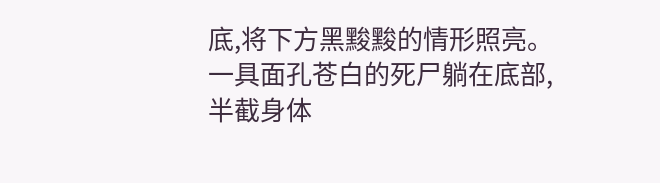底,将下方黑黢黢的情形照亮。
一具面孔苍白的死尸躺在底部,半截身体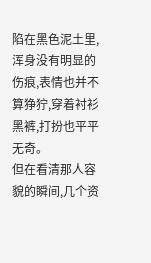陷在黑色泥土里,浑身没有明显的伤痕,表情也并不算狰狞,穿着衬衫黑裤,打扮也平平无奇。
但在看清那人容貌的瞬间,几个资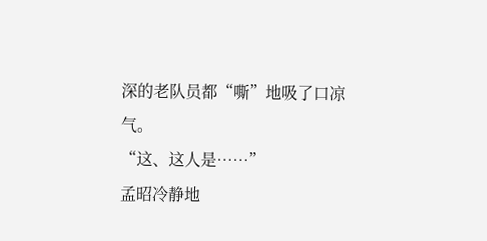深的老队员都“嘶”地吸了口凉气。
“这、这人是……”
孟昭冷静地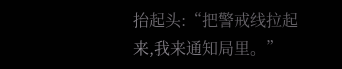抬起头:“把警戒线拉起来,我来通知局里。”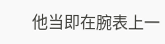他当即在腕表上一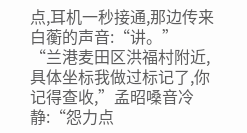点,耳机一秒接通,那边传来白蘅的声音:“讲。”
“兰港麦田区洪福村附近,具体坐标我做过标记了,你记得查收,”孟昭嗓音冷静:“怨力点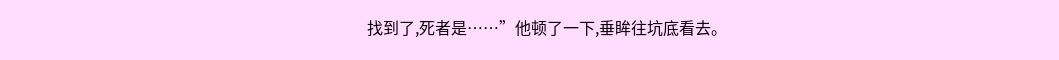找到了,死者是……”他顿了一下,垂眸往坑底看去。